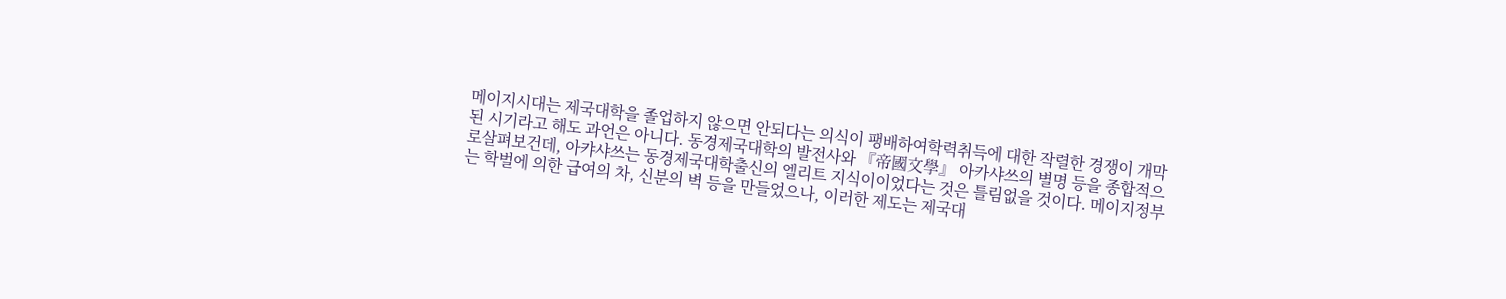메이지시대는 제국대학을 졸업하지 않으면 안되다는 의식이 팽배하여학력취득에 대한 작렬한 경쟁이 개막된 시기라고 해도 과언은 아니다. 동경제국대학의 발전사와 『帝國文學』 아카샤쓰의 별명 등을 종합적으로살펴보건데, 아캬샤쓰는 동경제국대학출신의 엘리트 지식이이었다는 것은 틀림없을 것이다. 메이지정부는 학벌에 의한 급여의 차, 신분의 벽 등을 만들었으나, 이러한 제도는 제국대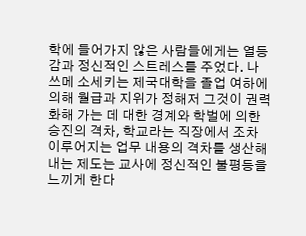학에 들어가지 않은 사람들에게는 열등감과 정신적인 스트레스를 주었다. 나쓰메 소세키는 제국대학을 졸업 여하에 의해 월급과 지위가 정해저 그것이 권력화해 가는 데 대한 경계와 학벌에 의한 승진의 격차, 학교라는 직장에서 조차 이루어지는 업무 내용의 격차를 생산해 내는 제도는 교사에 정신적인 불평등을 느끼게 한다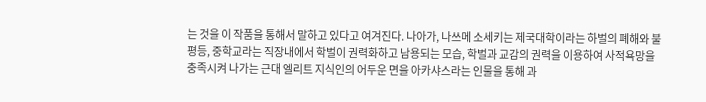는 것을 이 작품을 통해서 말하고 있다고 여겨진다. 나아가, 나쓰메 소세키는 제국대학이라는 하벌의 폐해와 불평등, 중학교라는 직장내에서 학벌이 권력화하고 남용되는 모습, 학벌과 교감의 권력을 이용하여 사적욕망을 충족시켜 나가는 근대 엘리트 지식인의 어두운 면을 아카샤스라는 인물을 통해 과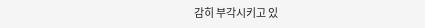감히 부각시키고 있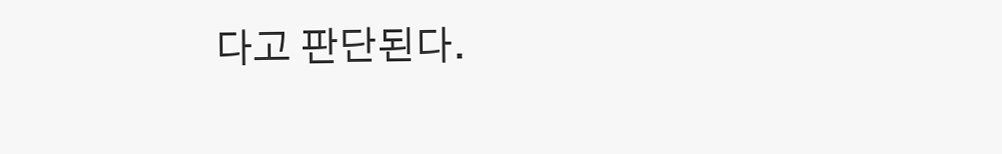다고 판단된다.